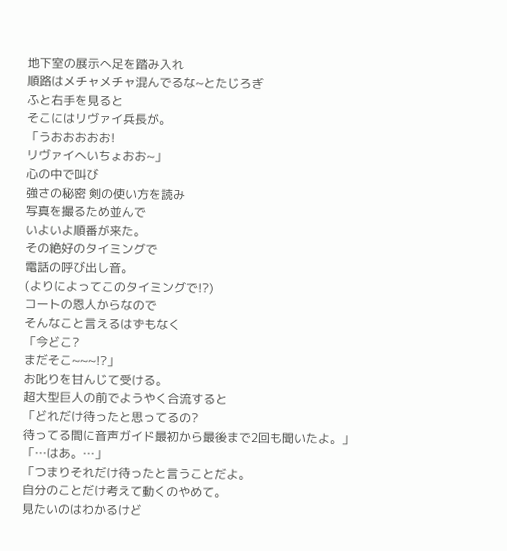地下室の展示へ足を踏み入れ
順路はメチャメチャ混んでるな~とたじろぎ
ふと右手を見ると
そこにはリヴァイ兵長が。
「うおおおおお!
リヴァイへいちょおお~」
心の中で叫び
強さの秘密 剣の使い方を読み
写真を撮るため並んで
いよいよ順番が来た。
その絶好のタイミングで
電話の呼び出し音。
(よりによってこのタイミングで!?)
コートの恩人からなので
そんなこと言えるはずもなく
「今どこ?
まだそこ~~~!?」
お叱りを甘んじて受ける。
超大型巨人の前でようやく合流すると
「どれだけ待ったと思ってるの?
待ってる間に音声ガイド最初から最後まで2回も聞いたよ。」
「…はあ。…」
「つまりそれだけ待ったと言うことだよ。
自分のことだけ考えて動くのやめて。
見たいのはわかるけど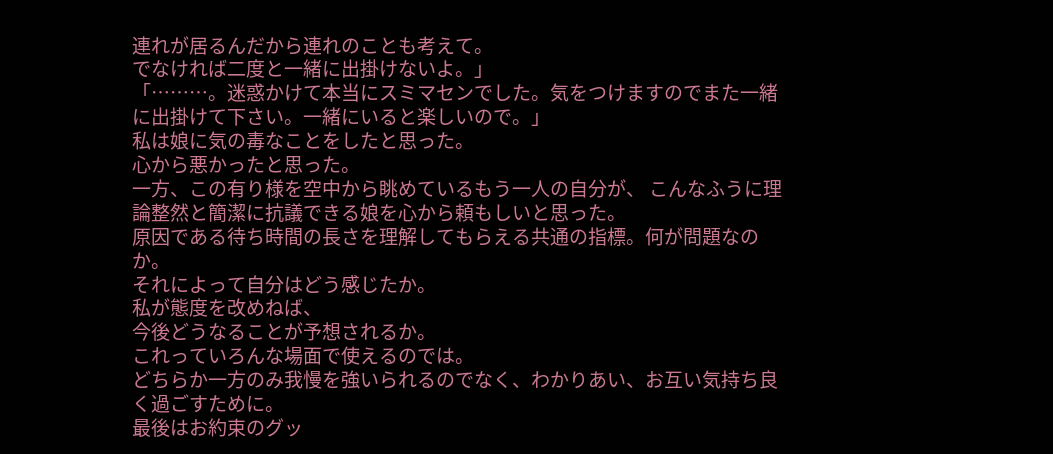連れが居るんだから連れのことも考えて。
でなければ二度と一緒に出掛けないよ。」
「………。迷惑かけて本当にスミマセンでした。気をつけますのでまた一緒に出掛けて下さい。一緒にいると楽しいので。」
私は娘に気の毒なことをしたと思った。
心から悪かったと思った。
一方、この有り様を空中から眺めているもう一人の自分が、 こんなふうに理論整然と簡潔に抗議できる娘を心から頼もしいと思った。
原因である待ち時間の長さを理解してもらえる共通の指標。何が問題なのか。
それによって自分はどう感じたか。
私が態度を改めねば、
今後どうなることが予想されるか。
これっていろんな場面で使えるのでは。
どちらか一方のみ我慢を強いられるのでなく、わかりあい、お互い気持ち良く過ごすために。
最後はお約束のグッ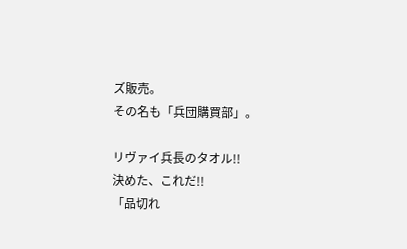ズ販売。
その名も「兵団購買部」。

リヴァイ兵長のタオル!!
決めた、これだ!!
「品切れ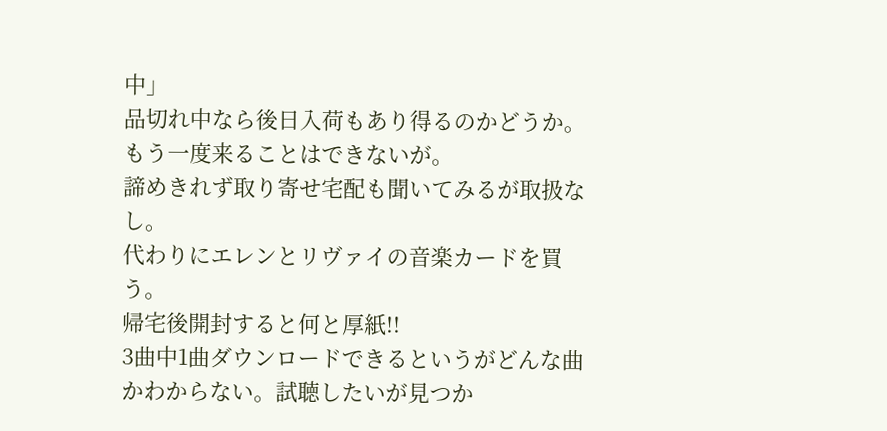中」
品切れ中なら後日入荷もあり得るのかどうか。もう一度来ることはできないが。
諦めきれず取り寄せ宅配も聞いてみるが取扱なし。
代わりにエレンとリヴァイの音楽カードを買う。
帰宅後開封すると何と厚紙!!
3曲中1曲ダウンロードできるというがどんな曲かわからない。試聴したいが見つか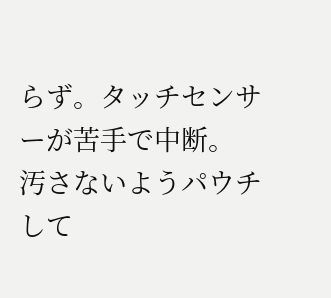らず。タッチセンサーが苦手で中断。
汚さないようパウチして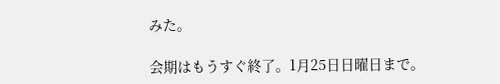みた。

会期はもうすぐ終了。1月25日日曜日まで。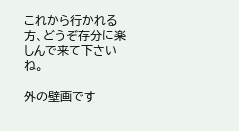これから行かれる方、どうぞ存分に楽しんで来て下さいね。

外の壁画です